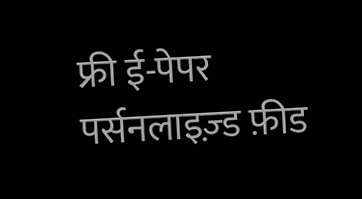फ्री ई-पेपर
पर्सनलाइज़्ड फ़ीड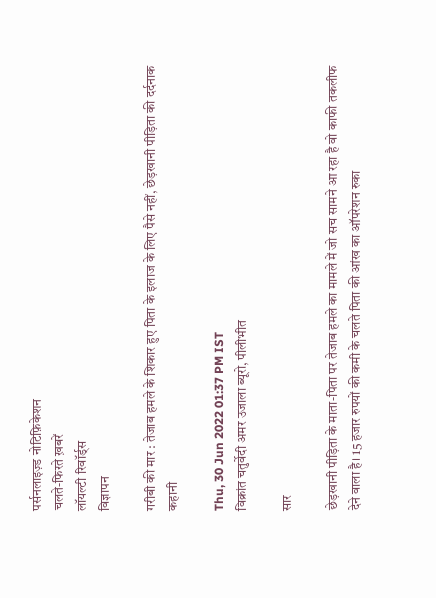पर्सनलाइज़्ड नोटिफ़िकेशन
चलते-फिरते ख़बरें
लॉयल्टी रिवॉर्ड्स
विज्ञापन

गरीबी की मार : तेजाब हमले के शिकार हुए पिता के इलाज के लिए पैसे नहीं, छेड़खानी पीड़िता की दर्दनाक कहानी

Thu, 30 Jun 2022 01:37 PM IST
विक्रांत चतुर्वेदी अमर उजाला ब्यूरो, पीलीभीत

सार

छेड़खानी पीड़िता के माता-पिता पर तेजाब हमले का मामले में जो सच सामने आ रहा है वो काफी तकलीफ देने वाला है। 15 हजार रुपयों की कमी के चलते पिता की आंख का ऑपरेशन रुका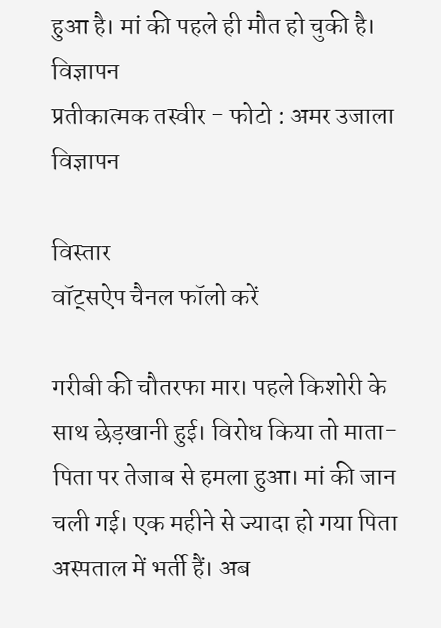हुआ है। मां की पहले ही मौत हो चुकी है।
विज्ञापन
प्रतीकात्मक तस्वीर - फोटो : अमर उजाला
विज्ञापन

विस्तार
वॉट्सऐप चैनल फॉलो करें

गरीबी की चौतरफा मार। पहले किशोरी के साथ छेड़खानी हुई। विरोध किया तो माता-पिता पर तेजाब से हमला हुआ। मां की जान चली गई। एक महीने से ज्यादा हो गया पिता अस्पताल में भर्ती हैं। अब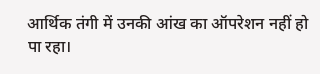आर्थिक तंगी में उनकी आंख का ऑपरेशन नहीं हो पा रहा।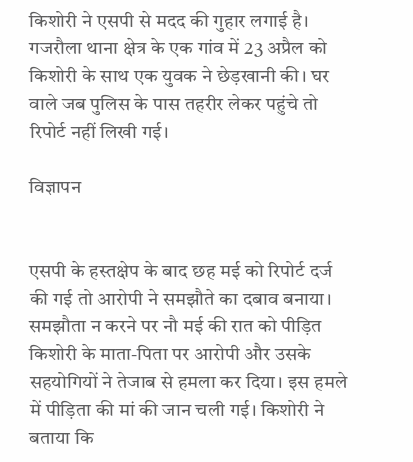किशोरी ने एसपी से मदद की गुहार लगाई है। गजरौला थाना क्षेत्र के एक गांव में 23 अप्रैल को किशोरी के साथ एक युवक ने छेड़खानी की। घर वाले जब पुलिस के पास तहरीर लेकर पहुंचे तो रिपोर्ट नहीं लिखी गई।

विज्ञापन


एसपी के हस्तक्षेप के बाद छह मई को रिपोर्ट दर्ज की गई तो आरोपी ने समझौते का दबाव बनाया। समझौता न करने पर नौ मई की रात को पीड़ित किशोरी के माता-पिता पर आरोपी और उसके सहयोगियों ने तेजाब से हमला कर दिया। इस हमले में पीड़िता की मां की जान चली गई। किशोरी ने बताया कि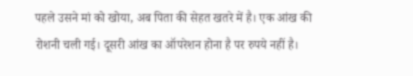पहले उसने मां को खोया, अब पिता की सेहत खतरे में है। एक आंख की रोशनी चली गई। दूसरी आंख का ऑपरेशन होना है पर रुपये नहीं है।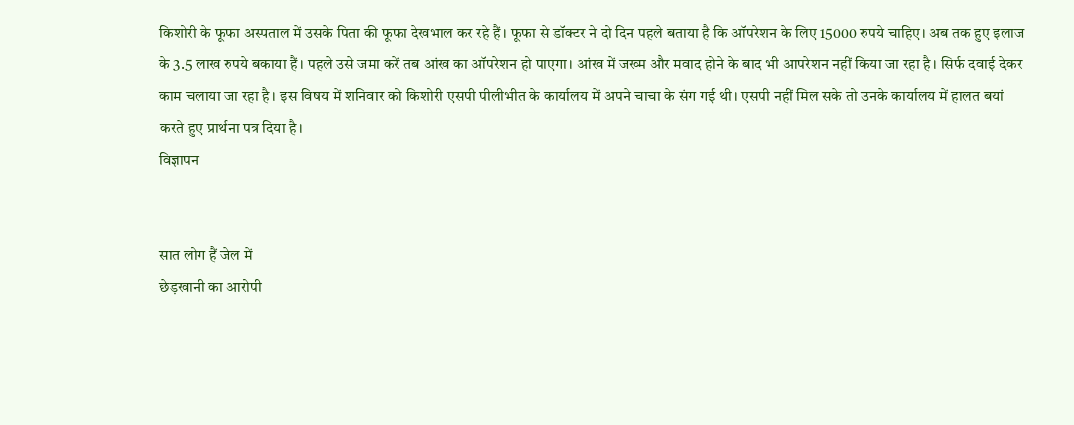किशोरी के फूफा अस्पताल में उसके पिता की फूफा देखभाल कर रहे हैं। फूफा से डॉक्टर ने दो दिन पहले बताया है कि ऑपरेशन के लिए 15000 रुपये चाहिए। अब तक हुए इलाज के 3.5 लाख रुपये बकाया हैं। पहले उसे जमा करें तब आंख का ऑपरेशन हो पाएगा। आंख में जख्म और मवाद होने के बाद भी आपरेशन नहीं किया जा रहा है। सिर्फ दवाई देकर काम चलाया जा रहा है। इस विषय में शनिवार को किशोरी एसपी पीलीभीत के कार्यालय में अपने चाचा के संग गई थी। एसपी नहीं मिल सके तो उनके कार्यालय में हालत बयां करते हुए प्रार्थना पत्र दिया है।
विज्ञापन


सात लोग हैं जेल में
छेड़खानी का आरोपी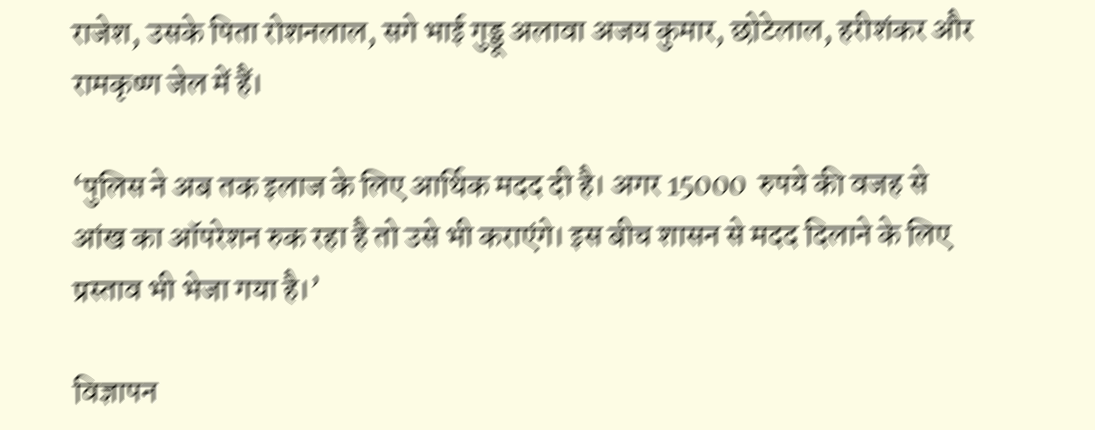राजेश, उसके पिता रोशनलाल, सगे भाई गुड्डू अलावा अजय कुमार, छोटेलाल, हरीशंकर और रामकृष्ण जेल में हैं।

‘पुलिस ने अब तक इलाज के लिए आर्थिक मदद दी है। अगर 15000  रुपये की वजह से आंख का ऑपरेशन रुक रहा है तो उसे भी कराएंगे। इस बीच शासन से मदद दिलाने के लिए प्रस्ताव भी भेजा गया है।’

विज्ञापन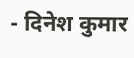- दिनेश कुमार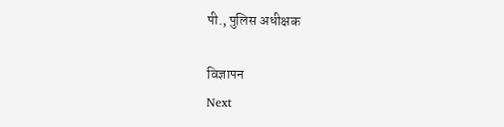पी., पुलिस अधीक्षक

विज्ञापन
Next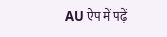AU ऐप में पढ़ें